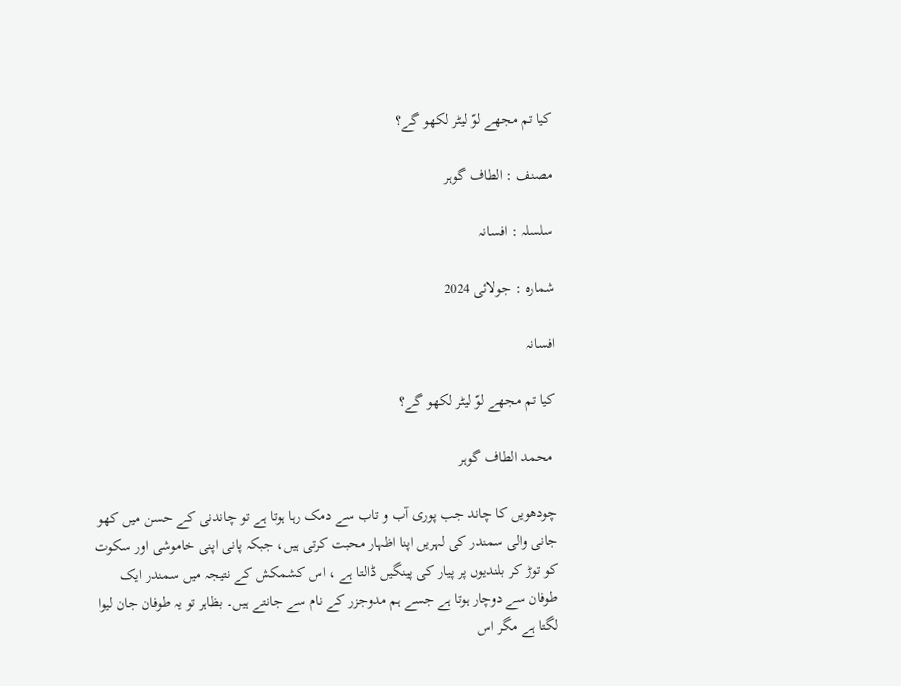کیا تم مجھے لوّ لیٹر لکھو گے؟

مصنف : الطاف گوہر

سلسلہ : افسانہ

شمارہ : جولائی 2024

افسانہ

کیا تم مجھے لوّ لیٹر لکھو گے؟

 محمد الطاف گوہر

چودھویں کا چاند جب پوری آب و تاب سے دمک رہا ہوتا ہے تو چاندنی کے حسن میں کھو جانی والی سمندر کی لہریں اپنا اظہار محبت کرتی ہیں، جبکہ پانی اپنی خاموشی اور سکوت کو توڑ کر بلندیوں پر پیار کی پینگیں ڈالتا ہے ، اس کشمکش کے نتیجہ میں سمندر ایک طوفان سے دوچار ہوتا ہے جسے ہم مدوجزر کے نام سے جانتے ہیں۔ بظاہر تو یہ طوفان جان لیوا لگتا ہے مگر اس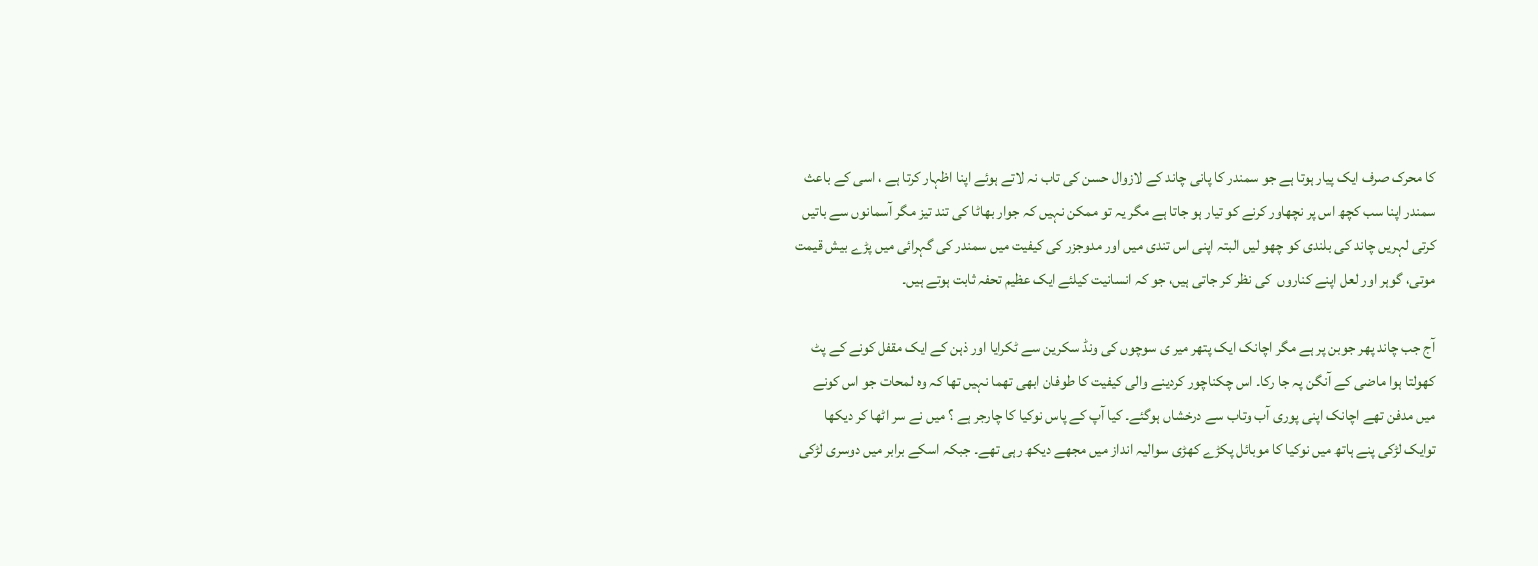کا محرک صرف ایک پیار ہوتا ہے جو سمندر کا پانی چاند کے لازوال حسن کی تاب نہ لاتے ہوئے اپنا اظہار کرتا ہے ، اسی کے باعث سمندر اپنا سب کچھ اس پر نچھاور کرنے کو تیار ہو جاتا ہے مگر یہ تو ممکن نہیں کہ جوار بھاٹا کی تند تیز مگر آسمانوں سے باتیں کرتی لہریں چاند کی بلندی کو چھو لیں البتہ اپنی اس تندی میں اور مدوجزر کی کیفیت میں سمندر کی گہرائی میں پڑے بیش قیمت موتی، گوہر اور لعل اپنے کناروں  كی نظر کر جاتی ہیں، جو کہ انسانیت کیلئے ایک عظیم تحفہ ثابت ہوتے ہیں۔

آج جب چاند پھر جوبن پر ہے مگر اچانک ایک پتھر میر ی سوچوں کی ونڈ سکرین سے ٹکرایا اور ذہن کے ایک مقفل کونے کے پٹ کھولتا ہوا ماضی کے آنگن پہ جا رکا۔ اس چکناچور کردینے والی کیفیت کا طوفان ابھی تھما نہیں تھا کہ وہ لمحات جو اس کونے میں مدفن تھے اچانک اپنی پوری آب وتاب سے درخشاں ہوگئے۔ کیا آپ کے پاس نوکیا کا چارجر ہے ؟ میں نے سر اٹھا کر دیکھا توایک لڑکی پنے ہاتھ میں نوکیا کا موبائل پکڑے کھڑی سوالیہ انداز میں مجھے دیکھ رہی تھے۔ جبکہ اسکے برابر میں دوسری لڑکی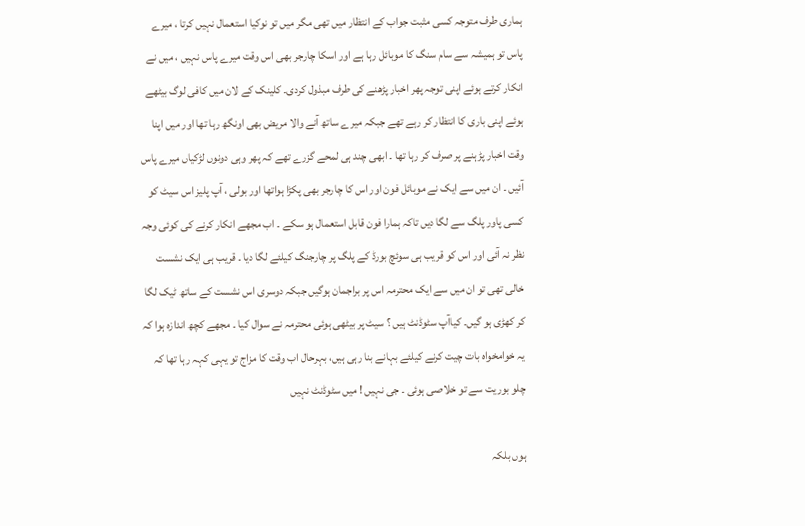ہماری طرف متوجہ کسی مثبت جواب کے انتظار میں تھی مگر میں تو نوکیا استعمال نہیں کرتا ، میرے پاس تو ہمیشہ سے سام سنگ کا موبائل رہا ہے اور اسکا چارجر بھی اس وقت میرے پاس نہیں ، میں نے انکار کرتے ہوئے اپنی توجہ پھر اخبار پڑھنے کی طرف مبذول کردی۔ کلینک کے لان میں کافی لوگ بیٹھے ہوئے اپنی باری کا انتظار کر رہے تھے جبکہ میرے ساتھ آنے والا مریض بھی اونگھ رہا تھا اور میں اپنا وقت اخبار پڑہنے پر صرف کر رہا تھا ۔ ابھی چند ہی لمحے گزرے تھے کہ پھر وہی دونوں لڑکیاں میرے پاس آئیں ۔ ان میں سے ایک نے موبائل فون اور اس کا چارجر بھی پکڑا ہواتھا اور بولی ، آپ پلیز اس سیٹ کو کسی پاور پلگ سے لگا دیں تاکہ ہمارا فون قابل استعمال ہو سکے ۔ اب مجھے انکار کرنے کی کوئی وجہ نظر نہ آئی اور اس کو قریب ہی سوئچ بورڈ کے پلگ پر چارجنگ کیلئے لگا دیا ۔ قریب ہی ایک نشست خالی تھی تو ان میں سے ایک محترمہ اس پر براجمان ہوگیں جبکہ دوسری اس نشست کے ساتھ ٹیک لگا کر کھڑی ہو گیں۔ کیاآپ سٹوڈنٹ ہیں ؟ سیٹ پر بیٹھی ہوئی محترمہ نے سوال کیا ۔ مجھے کچھ اندازہ ہوا کہ یہ خوامخواہ بات چیت کرنے کیلئے بہانے بنا رہی ہیں، بہرحال اب وقت کا مزاج تو یہی کہہ رہا تھا کہ چلو بوریت سے تو خلاصی ہوئی ۔ جی نہیں ! میں سٹوڈنٹ نہیں

ہوں بلکہ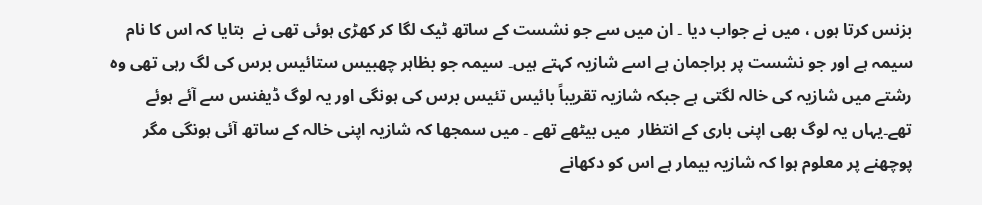بزنس کرتا ہوں ، میں نے جواب دیا ۔ ان میں سے جو نشست کے ساتھ ٹیک لگا کر کھڑی ہوئی تھی نے  بتایا کہ اس کا نام سیمہ ہے اور جو نشست پر براجمان ہے اسے شازیہ کہتے ہیں۔ سیمہ جو بظاہر چھبیس ستائیس برس کی لگ رہی تھی وہ رشتے میں شازیہ کی خالہ لگتی ہے جبکہ شازیہ تقریباً بائیس تئیس برس کی ہونگی اور یہ لوگ ڈیفنس سے آئے ہوئے تھے۔یہاں یہ لوگ بھی اپنی باری کے انتظار  میں بیٹھے تھے ۔ میں سمجھا کہ شازیہ اپنی خالہ کے ساتھ آئی ہونگی مگر پوچھنے پر معلوم ہوا کہ شازیہ بیمار ہے اس کو دکھانے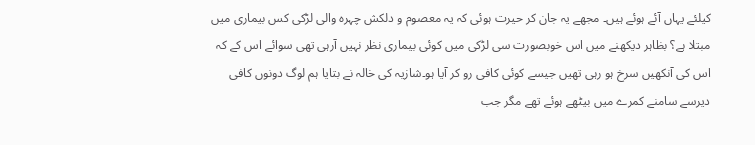کیلئے یہاں آئے ہوئے ہیں۔ مجھے یہ جان کر حیرت ہوئی کہ یہ معصوم و دلکش چہرہ والی لڑکی کس بیماری میں مبتلا ہے؟ بظاہر دیکھنے میں اس خوبصورت سی لڑکی میں کوئی بیماری نظر نہیں آرہی تھی سوائے اس کے کہ اس کی آنکھیں سرخ ہو رہی تھیں جیسے کوئی کافی رو کر آیا ہو۔شازیہ کی خالہ نے بتایا ہم لوگ دونوں کافی دیرسے سامنے کمرے میں بیٹھے ہوئے تھے مگر جب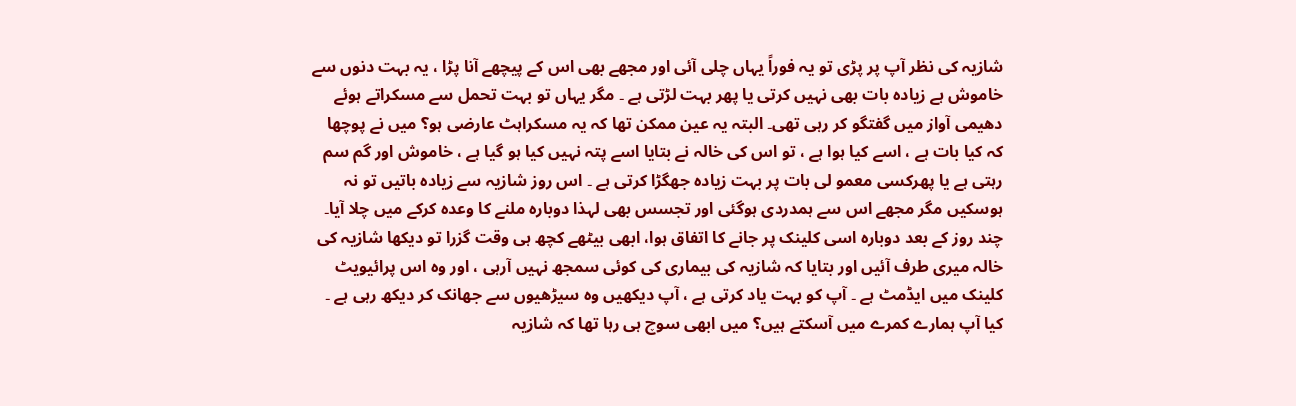شازیہ کی نظر آپ پر پڑی تو یہ فوراً یہاں چلی آئی اور مجھے بھی اس کے پیچھے آنا پڑا ، یہ بہت دنوں سے خاموش ہے زیادہ بات بھی نہیں کرتی یا پھر بہت لڑتی ہے ۔ مگر یہاں تو بہت تحمل سے مسکراتے ہوئے دھیمی آواز میں گفتگو کر رہی تھی۔ البتہ یہ عین ممکن تھا کہ یہ مسکراہٹ عارضی ہو؟ میں نے پوچھا کہ کیا بات ہے ، اسے کیا ہوا ہے ، تو اس کی خالہ نے بتایا اسے پتہ نہیں کیا ہو گیا ہے ، خاموش اور گم سم رہتی ہے یا پھرکسی معمو لی بات پر بہت زیادہ جھگڑا کرتی ہے ۔ اس روز شازیہ سے زیادہ باتیں تو نہ ہوسکیں مگر مجھے اس سے ہمدردی ہوگئی اور تجسس بھی لہذا دوبارہ ملنے کا وعدہ کرکے میں چلا آیا۔ چند روز کے بعد دوبارہ اسی کلینک پر جانے کا اتفاق ہوا، ابھی بیٹھے کچھ ہی وقت گزرا تو دیکھا شازیہ کی خالہ میری طرف آئیں اور بتایا کہ شازیہ کی بیماری کی کوئی سمجھ نہیں آرہی ، اور وہ اس پرائیویٹ کلینک میں ایڈمٹ ہے ۔ آپ کو بہت یاد کرتی ہے ، آپ دیکھیں وہ سیڑھیوں سے جھانک کر دیکھ رہی ہے ۔ کیا آپ ہمارے کمرے میں آسکتے ہیں؟ میں ابھی سوچ ہی رہا تھا کہ شازیہ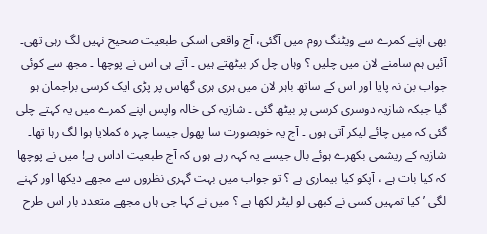بھی اپنے کمرے سے ویٹنگ روم میں آگئی، آج واقعی اسکی طبعیت صحیح نہیں لگ رہی تھی۔ آئیں ہم سامنے لان میں چلیں ؟ وہاں چل کر بیٹھتے ہیں ۔ آتے ہی اس نے پوچھا ۔ مجھ سے کوئی جواب بن نہ پایا اور اس کے ساتھ باہر لان میں ہری ہری گھاس پر پڑی ایک کرسی براجمان ہو گیا جبکہ شازیہ دوسری کرسی پر بیٹھ گئی ۔ شازیہ کی خالہ واپس اپنے کمرے میں یہ کہتے چلی گئی کہ میں چائے لیکر آتی ہوں ۔ آج یہ خوبصورت سا پھول جیسا چہر ہ کملایا ہوا لگ رہا تھا۔ شازیہ کے ریشمی بكھرے ہوئے بال جیسے یہ کہہ رہے ہوں کہ آج طبعیت اداس ہے! میں نے پوچھا کہ کیا بات ہے ، آپکو کیا بیماری ہے ؟ تو جواب میں بہت گہری نظروں سے مجھے دیکھا اور کہنے لگی ’ کیا تمہیں کسی نے کبھی لو لیٹر لکھا ہے ؟ میں نے کہا جی ہاں مجھے متعدد بار اس طرح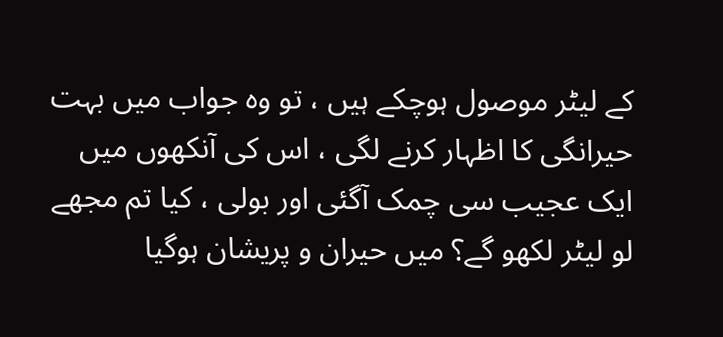کے لیٹر موصول ہوچکے ہیں ، تو وہ جواب میں بہت حیرانگی کا اظہار کرنے لگی ، اس کی آنکھوں میں ایک عجیب سی چمک آگئی اور بولی ، کیا تم مجھے لو لیٹر لکھو گے؟ میں حیران و پریشان ہوگیا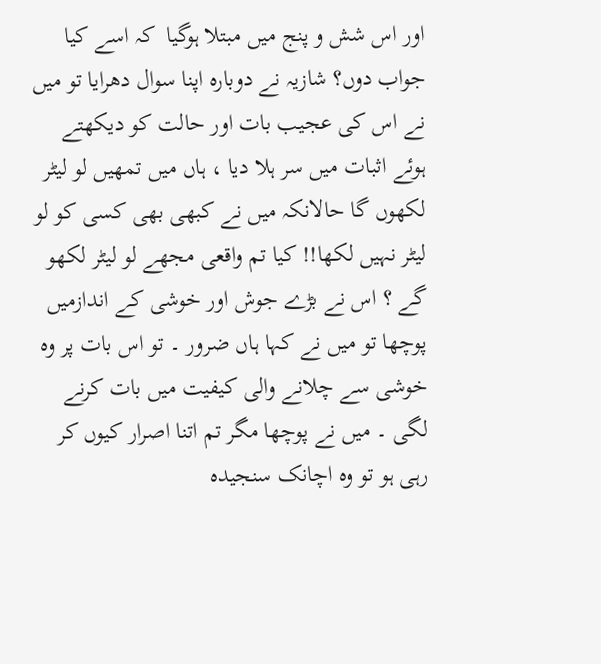اور اس شش و پنج میں مبتلا ہوگیا  کہ اسے کیا جواب دوں؟ شازیہ نے دوبارہ اپنا سوال دھرایا تو میں نے اس کی عجیب بات اور حالت کو دیکھتے ہوئے اثبات میں سر ہلا دیا ، ہاں میں تمھیں لو لیٹر لکھوں گا حالانکہ میں نے کبھی بھی کسی کو لو لیٹر نہیں لکھا!! کیا تم واقعی مجھے لو لیٹر لکھو گے ؟ اس نے بڑے جوش اور خوشی کے اندازمیں پوچھا تو میں نے کہا ہاں ضرور ۔ تو اس بات پر وہ خوشی سے چلانے والی کیفیت میں بات کرنے لگی ۔ میں نے پوچھا مگر تم اتنا اصرار کیوں کر رہی ہو تو وہ اچانک سنجیدہ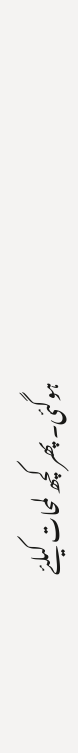ہوگئی۔ پھر کچھ لمحات کیلئے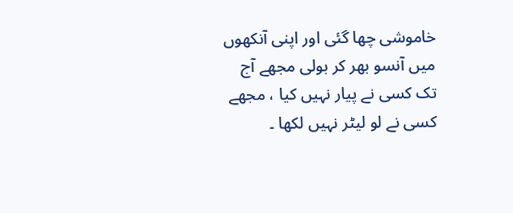خاموشی چھا گئی اور اپنی آنکھوں میں آنسو بھر کر بولی مجھے آج تک کسی نے پیار نہیں کیا ، مجھے کسی نے لو لیٹر نہیں لکھا ۔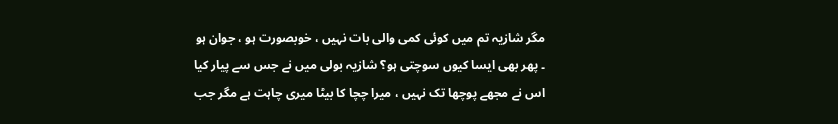مگر شازیہ تم میں کوئی کمی والی بات نہیں ، خوبصورت ہو ، جوان ہو ۔ پھر بھی ایسا کیوں سوچتی ہو؟ شازیہ بولی میں نے جس سے پیار کیا اس نے مجھے پوچھا تک نہیں ، میرا چچا کا بیٹا میری چاہت ہے مگر جب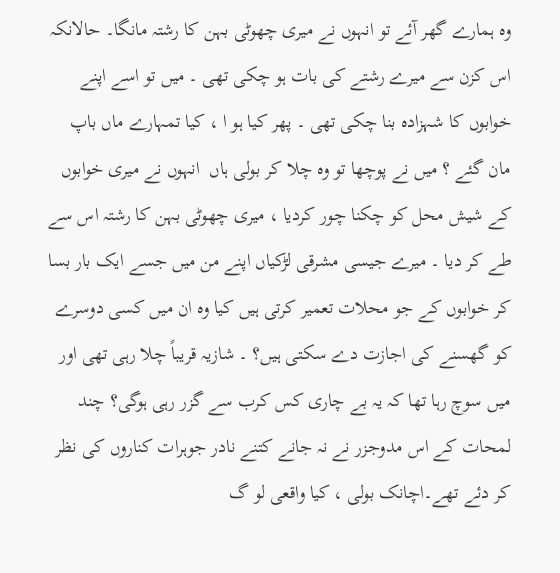وہ ہمارے گھر آئے تو انہوں نے میری چھوٹی بہن کا رشتہ مانگا۔ حالانکہ اس کزن سے میرے رشتے کی بات ہو چکی تھی ۔ میں تو اسے اپنے خوابوں کا شہزادہ بنا چکی تھی ۔ پھر کیا ہو ا ، کیا تمہارے ماں باپ مان گئے ؟ میں نے پوچھا تو وہ چلا کر بولی ہاں  انہوں نے میری خوابوں کے شیش محل کو چکنا چور کردیا ، میری چھوٹی بہن کا رشتہ اس سے طے کر دیا ۔ میرے جیسی مشرقی لڑکیاں اپنے من میں جسے ایک بار بسا کر خوابوں کے جو محلات تعمیر کرتی ہیں کیا وہ ان میں کسی دوسرے کو گھسنے کی اجازت دے سکتی ہیں؟ ۔ شازیہ قریباً چلا رہی تھی اور میں سوچ رہا تھا کہ یہ بے چاری کس کرب سے گزر رہی ہوگی؟ چند لمحات کے اس مدوجزر نے نہ جانے کتنے نادر جوہرات کناروں کی نظر کر دئے تھے۔اچانک بولی ، کیا واقعی لو گ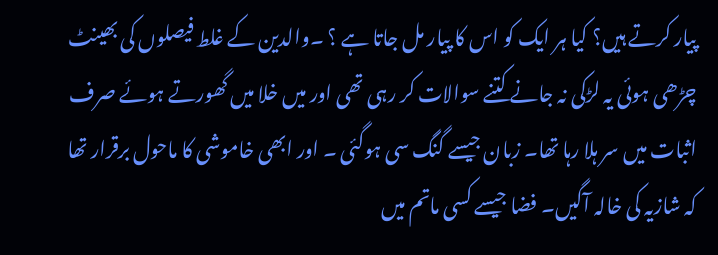پیار کرتے ہیں؟ کیا ہر ایک کو اس کا پیار مل جاتا ہے ؟ ۔والدین کے غلط فیصلوں کی بھینٹ چڑھی ہوئی یہ لڑکی نہ جانے کتنے سوالات کر رہی تھی اور میں خلا میں گھورتے ہوئے صرف اثبات میں سر ہلا رہا تھا۔ زبان جیسے گنگ سی ہوگئی ۔ اور ابھی خاموشی کا ماحول برقرار تھا کہ شازیہ کی خالہ آگیں۔ فضا جیسے کسی ماتم میں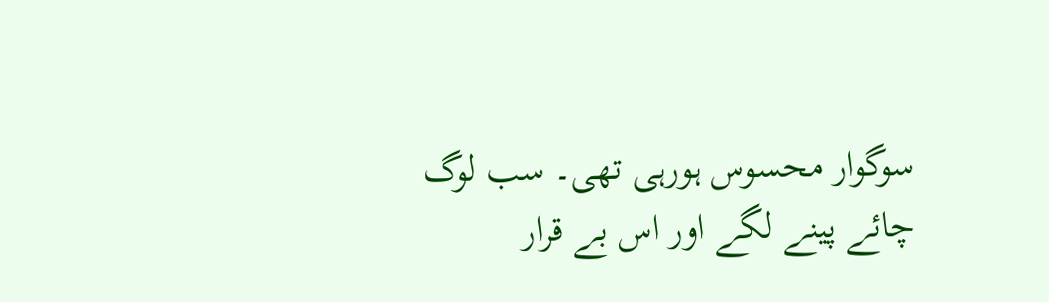سوگوار محسوس ہورہی تھی۔ سب لوگ چائے پینے لگے اور اس بے قرار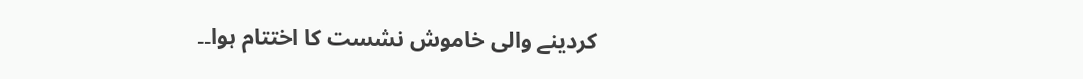کردینے والی خاموش نشست کا اختتام ہوا۔۔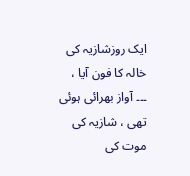ایک روزشازیہ کی خالہ کا فون آیا ، ۔۔۔ آواز بھرائی ہوئی تھی ، شازیہ کی موت کی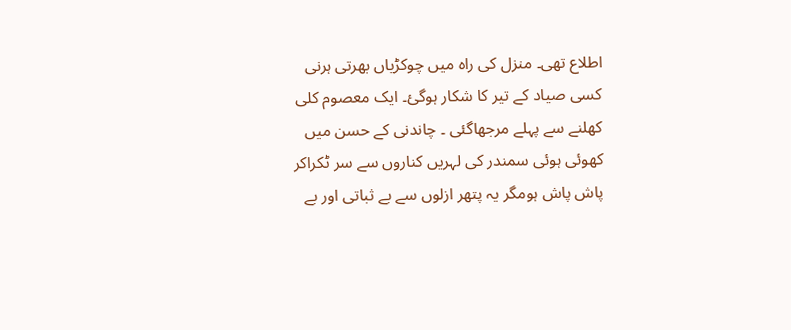اطلاع تھی۔ منزل کی راہ میں چوکڑیاں بھرتی ہرنی کسی صیاد کے تیر کا شکار ہوگئ۔ ایک معصوم کلی کھلنے سے پہلے مرجھاگئی ۔ چاندنی کے حسن میں کھوئی ہوئی سمندر کی لہریں کناروں سے سر ٹکراکر پاش پاش ہومگر یہ پتھر ازلوں سے بے ثباتی اور بے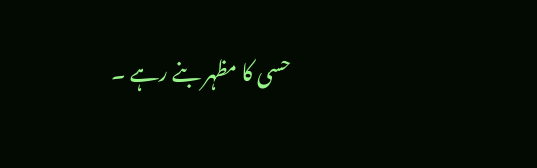حسی کا مظہر بنے رہے ۔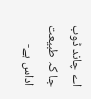اے چاند ڈوب جا کہ طبيعت اداس ہے-